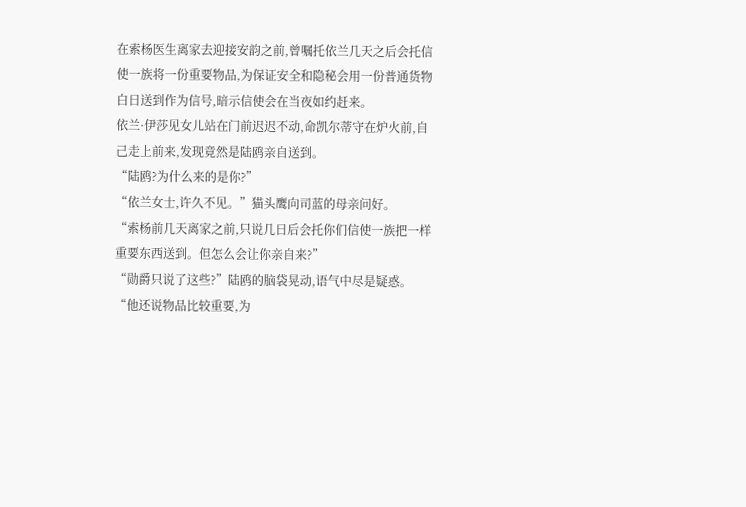在索杨医生离家去迎接安韵之前,曾嘱托依兰几天之后会托信使一族将一份重要物品,为保证安全和隐秘会用一份普通货物白日送到作为信号,暗示信使会在当夜如约赶来。
依兰·伊莎见女儿站在门前迟迟不动,命凯尔蒂守在炉火前,自己走上前来,发现竟然是陆鸥亲自送到。
“陆鸥?为什么来的是你?”
“依兰女士,许久不见。”猫头鹰向司蓝的母亲问好。
“索杨前几天离家之前,只说几日后会托你们信使一族把一样重要东西送到。但怎么会让你亲自来?”
“勋爵只说了这些?”陆鸥的脑袋晃动,语气中尽是疑惑。
“他还说物品比较重要,为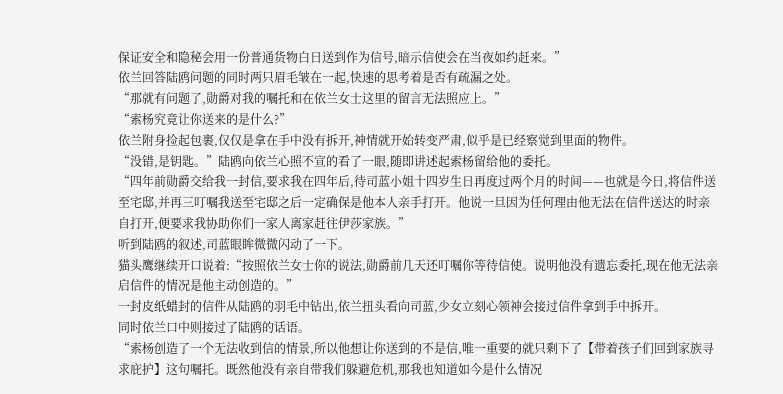保证安全和隐秘会用一份普通货物白日送到作为信号,暗示信使会在当夜如约赶来。”
依兰回答陆鸥问题的同时两只眉毛皱在一起,快速的思考着是否有疏漏之处。
“那就有问题了,勋爵对我的嘱托和在依兰女士这里的留言无法照应上。”
“索杨究竟让你送来的是什么?”
依兰附身捡起包裹,仅仅是拿在手中没有拆开,神情就开始转变严肃,似乎是已经察觉到里面的物件。
“没错,是钥匙。”陆鸥向依兰心照不宣的看了一眼,随即讲述起索杨留给他的委托。
“四年前勋爵交给我一封信,要求我在四年后,待司蓝小姐十四岁生日再度过两个月的时间——也就是今日,将信件送至宅邸,并再三叮嘱我送至宅邸之后一定确保是他本人亲手打开。他说一旦因为任何理由他无法在信件送达的时亲自打开,便要求我协助你们一家人离家赶往伊莎家族。”
听到陆鸥的叙述,司蓝眼眸微微闪动了一下。
猫头鹰继续开口说着:“按照依兰女士你的说法,勋爵前几天还叮嘱你等待信使。说明他没有遗忘委托,现在他无法亲启信件的情况是他主动创造的。”
一封皮纸蜡封的信件从陆鸥的羽毛中钻出,依兰扭头看向司蓝,少女立刻心领神会接过信件拿到手中拆开。
同时依兰口中则接过了陆鸥的话语。
“索杨创造了一个无法收到信的情景,所以他想让你送到的不是信,唯一重要的就只剩下了【带着孩子们回到家族寻求庇护】这句嘱托。既然他没有亲自带我们躲避危机,那我也知道如今是什么情况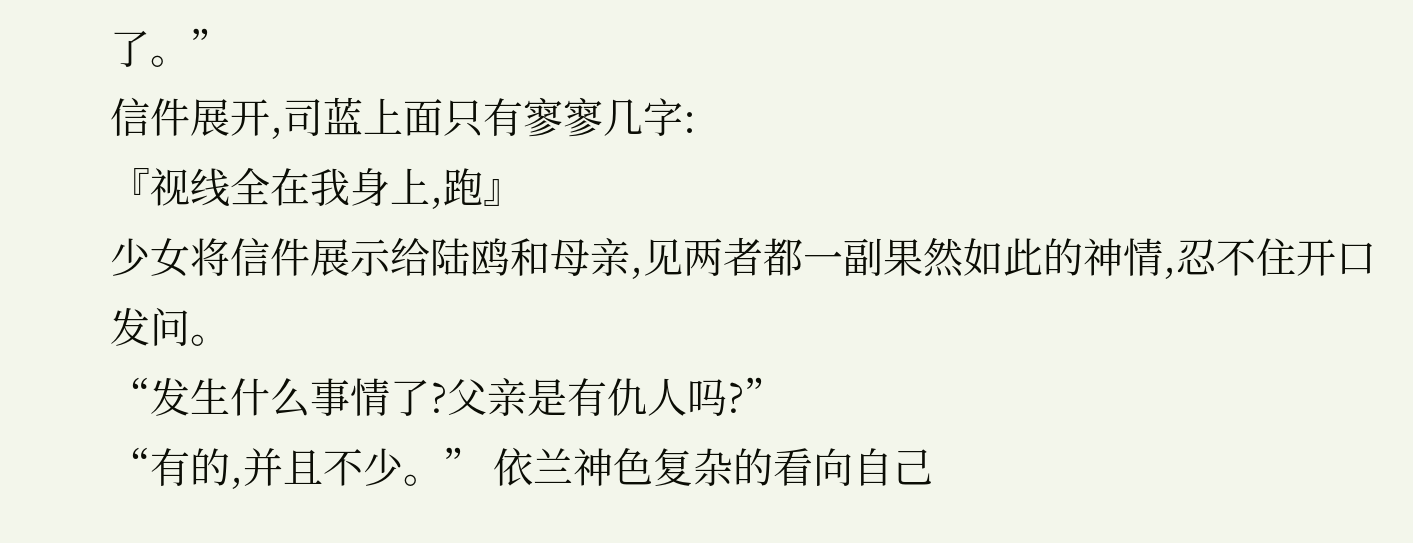了。”
信件展开,司蓝上面只有寥寥几字:
『视线全在我身上,跑』
少女将信件展示给陆鸥和母亲,见两者都一副果然如此的神情,忍不住开口发问。
“发生什么事情了?父亲是有仇人吗?”
“有的,并且不少。” 依兰神色复杂的看向自己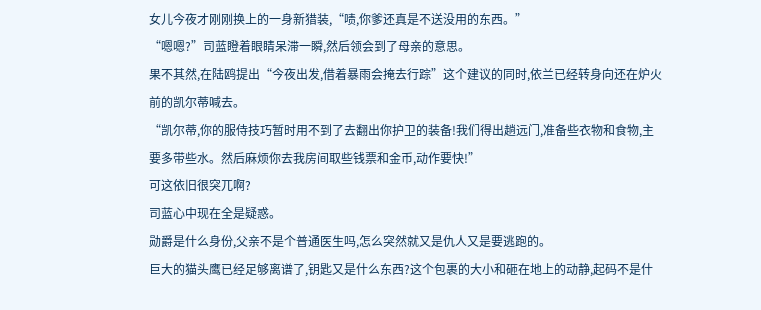女儿今夜才刚刚换上的一身新猎装,“啧,你爹还真是不送没用的东西。”
“嗯嗯?”司蓝瞪着眼睛呆滞一瞬,然后领会到了母亲的意思。
果不其然,在陆鸥提出“今夜出发,借着暴雨会掩去行踪”这个建议的同时,依兰已经转身向还在炉火前的凯尔蒂喊去。
“凯尔蒂,你的服侍技巧暂时用不到了去翻出你护卫的装备!我们得出趟远门,准备些衣物和食物,主要多带些水。然后麻烦你去我房间取些钱票和金币,动作要快!”
可这依旧很突兀啊?
司蓝心中现在全是疑惑。
勋爵是什么身份,父亲不是个普通医生吗,怎么突然就又是仇人又是要逃跑的。
巨大的猫头鹰已经足够离谱了,钥匙又是什么东西?这个包裹的大小和砸在地上的动静,起码不是什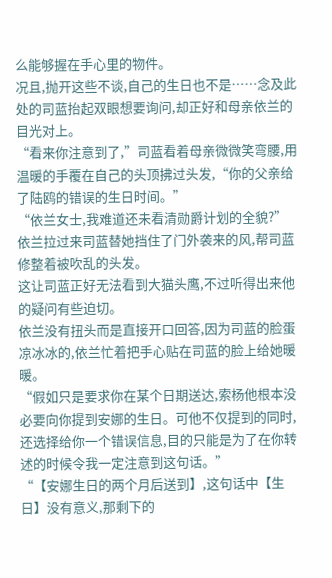么能够握在手心里的物件。
况且,抛开这些不谈,自己的生日也不是……念及此处的司蓝抬起双眼想要询问,却正好和母亲依兰的目光对上。
“看来你注意到了,”司蓝看着母亲微微笑弯腰,用温暖的手覆在自己的头顶拂过头发,“你的父亲给了陆鸥的错误的生日时间。”
“依兰女士,我难道还未看清勋爵计划的全貌?”
依兰拉过来司蓝替她挡住了门外袭来的风,帮司蓝修整着被吹乱的头发。
这让司蓝正好无法看到大猫头鹰,不过听得出来他的疑问有些迫切。
依兰没有扭头而是直接开口回答,因为司蓝的脸蛋凉冰冰的,依兰忙着把手心贴在司蓝的脸上给她暖暖。
“假如只是要求你在某个日期送达,索杨他根本没必要向你提到安娜的生日。可他不仅提到的同时,还选择给你一个错误信息,目的只能是为了在你转述的时候令我一定注意到这句话。”
“【安娜生日的两个月后送到】,这句话中【生日】没有意义,那剩下的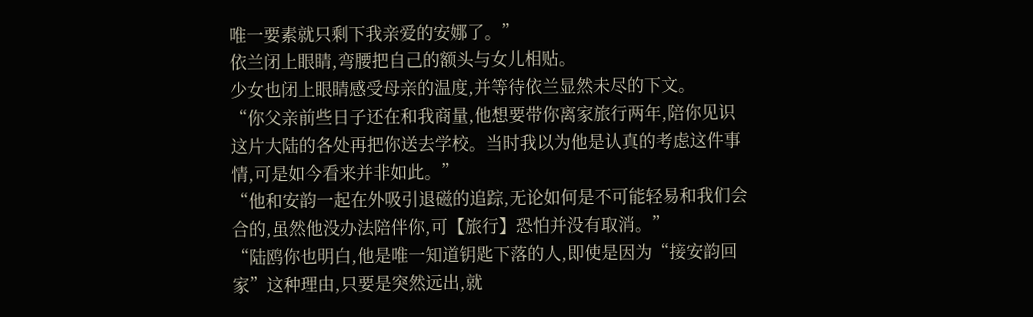唯一要素就只剩下我亲爱的安娜了。”
依兰闭上眼睛,弯腰把自己的额头与女儿相贴。
少女也闭上眼睛感受母亲的温度,并等待依兰显然未尽的下文。
“你父亲前些日子还在和我商量,他想要带你离家旅行两年,陪你见识这片大陆的各处再把你送去学校。当时我以为他是认真的考虑这件事情,可是如今看来并非如此。”
“他和安韵一起在外吸引退磁的追踪,无论如何是不可能轻易和我们会合的,虽然他没办法陪伴你,可【旅行】恐怕并没有取消。”
“陆鸥你也明白,他是唯一知道钥匙下落的人,即使是因为“接安韵回家”这种理由,只要是突然远出,就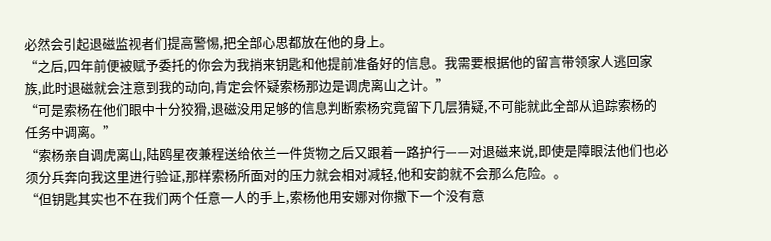必然会引起退磁监视者们提高警惕,把全部心思都放在他的身上。
“之后,四年前便被赋予委托的你会为我捎来钥匙和他提前准备好的信息。我需要根据他的留言带领家人逃回家族,此时退磁就会注意到我的动向,肯定会怀疑索杨那边是调虎离山之计。”
“可是索杨在他们眼中十分狡猾,退磁没用足够的信息判断索杨究竟留下几层猜疑,不可能就此全部从追踪索杨的任务中调离。”
“索杨亲自调虎离山,陆鸥星夜兼程送给依兰一件货物之后又跟着一路护行——对退磁来说,即使是障眼法他们也必须分兵奔向我这里进行验证,那样索杨所面对的压力就会相对减轻,他和安韵就不会那么危险。。
“但钥匙其实也不在我们两个任意一人的手上,索杨他用安娜对你撒下一个没有意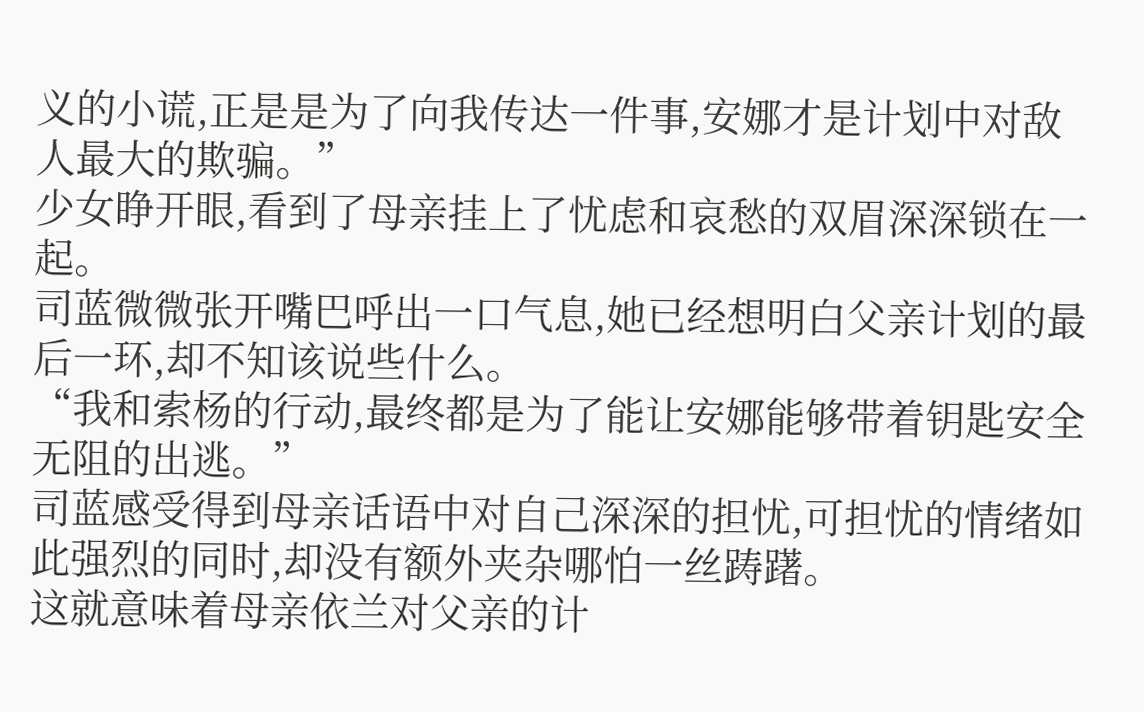义的小谎,正是是为了向我传达一件事,安娜才是计划中对敌人最大的欺骗。”
少女睁开眼,看到了母亲挂上了忧虑和哀愁的双眉深深锁在一起。
司蓝微微张开嘴巴呼出一口气息,她已经想明白父亲计划的最后一环,却不知该说些什么。
“我和索杨的行动,最终都是为了能让安娜能够带着钥匙安全无阻的出逃。”
司蓝感受得到母亲话语中对自己深深的担忧,可担忧的情绪如此强烈的同时,却没有额外夹杂哪怕一丝踌躇。
这就意味着母亲依兰对父亲的计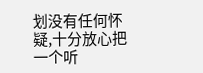划没有任何怀疑,十分放心把一个听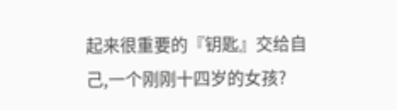起来很重要的『钥匙』交给自己,一个刚刚十四岁的女孩?